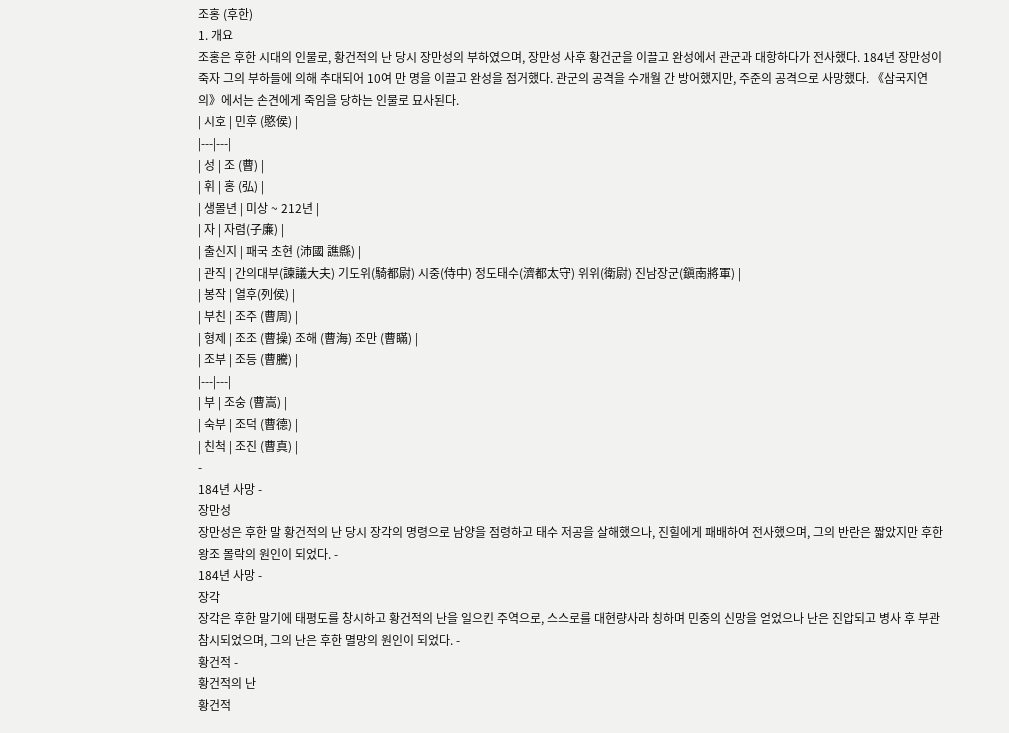조홍 (후한)
1. 개요
조홍은 후한 시대의 인물로, 황건적의 난 당시 장만성의 부하였으며, 장만성 사후 황건군을 이끌고 완성에서 관군과 대항하다가 전사했다. 184년 장만성이 죽자 그의 부하들에 의해 추대되어 10여 만 명을 이끌고 완성을 점거했다. 관군의 공격을 수개월 간 방어했지만, 주준의 공격으로 사망했다. 《삼국지연의》에서는 손견에게 죽임을 당하는 인물로 묘사된다.
| 시호 | 민후 (愍侯) |
|---|---|
| 성 | 조 (曹) |
| 휘 | 홍 (弘) |
| 생몰년 | 미상 ~ 212년 |
| 자 | 자렴(子廉) |
| 출신지 | 패국 초현 (沛國 譙縣) |
| 관직 | 간의대부(諫議大夫) 기도위(騎都尉) 시중(侍中) 정도태수(濟都太守) 위위(衛尉) 진남장군(鎭南將軍) |
| 봉작 | 열후(列侯) |
| 부친 | 조주 (曹周) |
| 형제 | 조조 (曹操) 조해 (曹海) 조만 (曹瞞) |
| 조부 | 조등 (曹騰) |
|---|---|
| 부 | 조숭 (曹嵩) |
| 숙부 | 조덕 (曹德) |
| 친척 | 조진 (曹真) |
-
184년 사망 -
장만성
장만성은 후한 말 황건적의 난 당시 장각의 명령으로 남양을 점령하고 태수 저공을 살해했으나, 진힐에게 패배하여 전사했으며, 그의 반란은 짧았지만 후한 왕조 몰락의 원인이 되었다. -
184년 사망 -
장각
장각은 후한 말기에 태평도를 창시하고 황건적의 난을 일으킨 주역으로, 스스로를 대현량사라 칭하며 민중의 신망을 얻었으나 난은 진압되고 병사 후 부관참시되었으며, 그의 난은 후한 멸망의 원인이 되었다. -
황건적 -
황건적의 난
황건적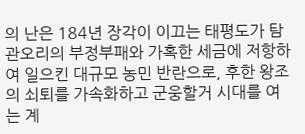의 난은 184년 장각이 이끄는 태평도가 탐관오리의 부정부패와 가혹한 세금에 저항하여 일으킨 대규모 농민 반란으로, 후한 왕조의 쇠퇴를 가속화하고 군웅할거 시대를 여는 계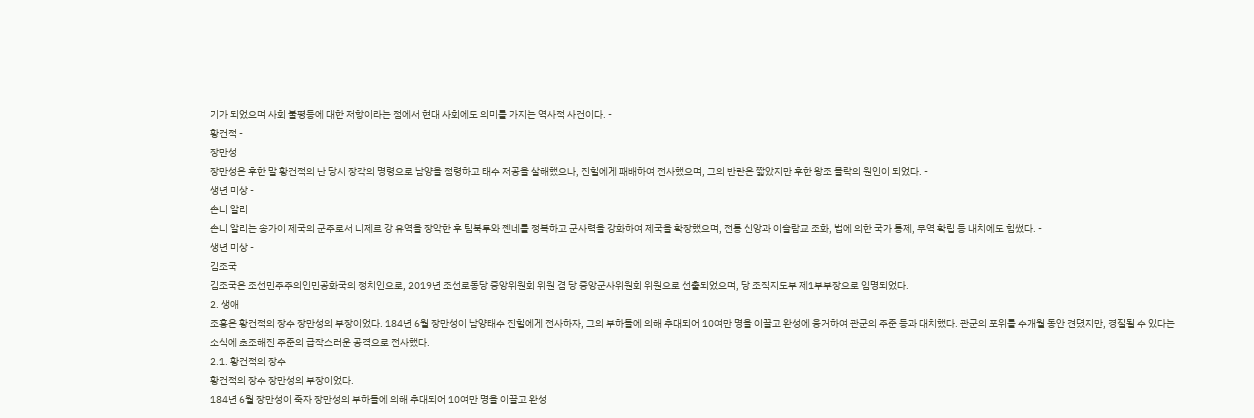기가 되었으며 사회 불평등에 대한 저항이라는 점에서 현대 사회에도 의미를 가지는 역사적 사건이다. -
황건적 -
장만성
장만성은 후한 말 황건적의 난 당시 장각의 명령으로 남양을 점령하고 태수 저공을 살해했으나, 진힐에게 패배하여 전사했으며, 그의 반란은 짧았지만 후한 왕조 몰락의 원인이 되었다. -
생년 미상 -
손니 알리
손니 알리는 송가이 제국의 군주로서 니제르 강 유역을 장악한 후 팀북투와 젠네를 정복하고 군사력을 강화하여 제국을 확장했으며, 전통 신앙과 이슬람교 조화, 법에 의한 국가 통제, 무역 확립 등 내치에도 힘썼다. -
생년 미상 -
김조국
김조국은 조선민주주의인민공화국의 정치인으로, 2019년 조선로동당 중앙위원회 위원 겸 당 중앙군사위원회 위원으로 선출되었으며, 당 조직지도부 제1부부장으로 임명되었다.
2. 생애
조홍은 황건적의 장수 장만성의 부장이었다. 184년 6월 장만성이 남양태수 진힐에게 전사하자, 그의 부하들에 의해 추대되어 10여만 명을 이끌고 완성에 웅거하여 관군의 주준 등과 대치했다. 관군의 포위를 수개월 동안 견뎠지만, 경질될 수 있다는 소식에 초조해진 주준의 급작스러운 공격으로 전사했다.
2.1. 황건적의 장수
황건적의 장수 장만성의 부장이었다.
184년 6월 장만성이 죽자 장만성의 부하들에 의해 추대되어 10여만 명을 이끌고 완성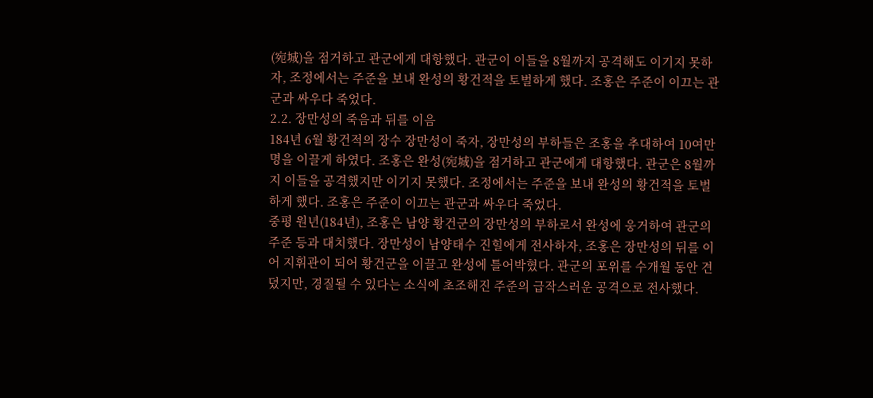(宛城)을 점거하고 관군에게 대항했다. 관군이 이들을 8월까지 공격해도 이기지 못하자, 조정에서는 주준을 보내 완성의 황건적을 토벌하게 했다. 조홍은 주준이 이끄는 관군과 싸우다 죽었다.
2.2. 장만성의 죽음과 뒤를 이음
184년 6월 황건적의 장수 장만성이 죽자, 장만성의 부하들은 조홍을 추대하여 10여만 명을 이끌게 하였다. 조홍은 완성(宛城)을 점거하고 관군에게 대항했다. 관군은 8월까지 이들을 공격했지만 이기지 못했다. 조정에서는 주준을 보내 완성의 황건적을 토벌하게 했다. 조홍은 주준이 이끄는 관군과 싸우다 죽었다.
중평 원년(184년), 조홍은 남양 황건군의 장만성의 부하로서 완성에 웅거하여 관군의 주준 등과 대치했다. 장만성이 남양태수 진힐에게 전사하자, 조홍은 장만성의 뒤를 이어 지휘관이 되어 황건군을 이끌고 완성에 틀어박혔다. 관군의 포위를 수개월 동안 견뎠지만, 경질될 수 있다는 소식에 초조해진 주준의 급작스러운 공격으로 전사했다.